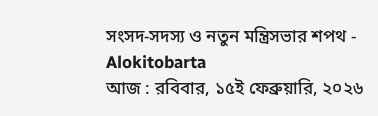সংসদ-সদস্য ও নতুন মন্ত্রিসভার শপথ - Alokitobarta
আজ : রবিবার, ১৫ই ফেব্রুয়ারি, ২০২৬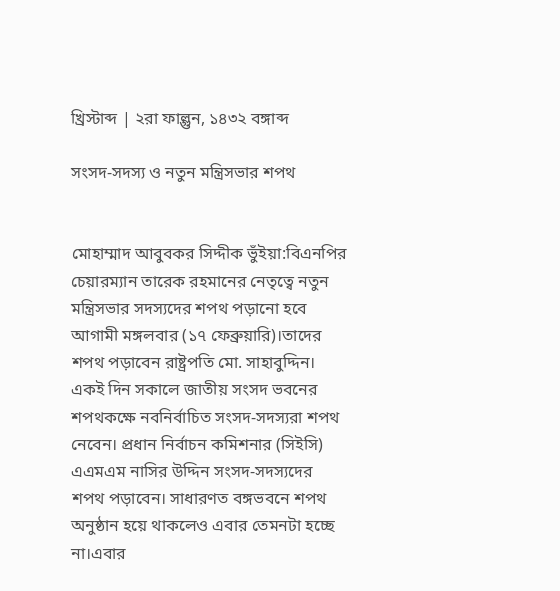খ্রিস্টাব্দ | ২রা ফাল্গুন, ১৪৩২ বঙ্গাব্দ

সংসদ-সদস্য ও নতুন মন্ত্রিসভার শপথ


মোহাম্মাদ আবুবকর সিদ্দীক ভুঁইয়া:বিএনপির চেয়ারম্যান তারেক রহমানের নেতৃত্বে নতুন মন্ত্রিসভার সদস্যদের শপথ পড়ানো হবে আগামী মঙ্গলবার (১৭ ফেব্রুয়ারি)।তাদের শপথ পড়াবেন রাষ্ট্রপতি মো. সাহাবুদ্দিন। একই দিন সকালে জাতীয় সংসদ ভবনের শপথকক্ষে নবনির্বাচিত সংসদ-সদস্যরা শপথ নেবেন। প্রধান নির্বাচন কমিশনার (সিইসি) এএমএম নাসির উদ্দিন সংসদ-সদস্যদের শপথ পড়াবেন। সাধারণত বঙ্গভবনে শপথ অনুষ্ঠান হয়ে থাকলেও এবার তেমনটা হচ্ছে না।এবার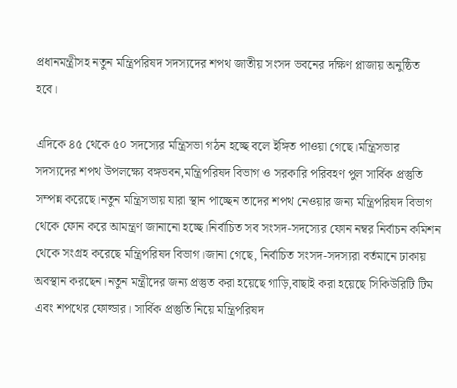প্রধানমন্ত্রীসহ নতুন মন্ত্রিপরিষদ সদস্যদের শপথ জাতীয় সংসদ ভবনের দক্ষিণ প্লাজায় অনুষ্ঠিত হবে।

এদিকে ৪৫ থেকে ৫০ সদস্যের মন্ত্রিসভা গঠন হচ্ছে বলে ইঙ্গিত পাওয়া গেছে।মন্ত্রিসভার সদস্যদের শপথ উপলক্ষ্যে বঙ্গভবন,মন্ত্রিপরিষদ বিভাগ ও সরকারি পরিবহণ পুল সার্বিক প্রস্তুতি সম্পন্ন করেছে।নতুন মন্ত্রিসভায় যারা স্থান পাচ্ছেন তাদের শপথ নেওয়ার জন্য মন্ত্রিপরিষদ বিভাগ থেকে ফোন করে আমন্ত্রণ জানানো হচ্ছে।নির্বাচিত সব সংসদ-সদস্যের ফোন নম্বর নির্বাচন কমিশন থেকে সংগ্রহ করেছে মন্ত্রিপরিষদ বিভাগ।জানা গেছে, নির্বাচিত সংসদ-সদস্যরা বর্তমানে ঢাকায় অবস্থান করছেন।নতুন মন্ত্রীদের জন্য প্রস্তুত করা হয়েছে গাড়ি,বাছাই করা হয়েছে সিকিউরিটি টিম এবং শপথের ফোল্ডার। সার্বিক প্রস্তুতি নিয়ে মন্ত্রিপরিষদ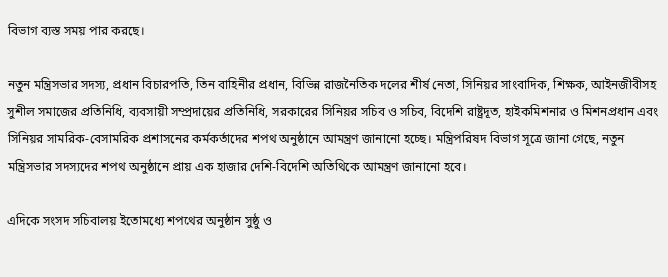বিভাগ ব্যস্ত সময় পার করছে।

নতুন মন্ত্রিসভার সদস্য, প্রধান বিচারপতি, তিন বাহিনীর প্রধান, বিভিন্ন রাজনৈতিক দলের শীর্ষ নেতা, সিনিয়র সাংবাদিক, শিক্ষক, আইনজীবীসহ সুশীল সমাজের প্রতিনিধি, ব্যবসায়ী সম্প্রদায়ের প্রতিনিধি, সরকারের সিনিয়র সচিব ও সচিব, বিদেশি রাষ্ট্রদূত, হাইকমিশনার ও মিশনপ্রধান এবং সিনিয়র সামরিক-বেসামরিক প্রশাসনের কর্মকর্তাদের শপথ অনুষ্ঠানে আমন্ত্রণ জানানো হচ্ছে। মন্ত্রিপরিষদ বিভাগ সূত্রে জানা গেছে, নতুন মন্ত্রিসভার সদস্যদের শপথ অনুষ্ঠানে প্রায় এক হাজার দেশি-বিদেশি অতিথিকে আমন্ত্রণ জানানো হবে।

এদিকে সংসদ সচিবালয় ইতোমধ্যে শপথের অনুষ্ঠান সুষ্ঠু ও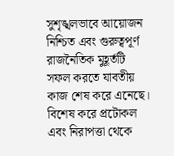সুশৃঙ্খলভাবে আয়োজন নিশ্চিত এবং গুরুত্বপূর্ণ রাজনৈতিক মুহূর্তটি সফল করতে যাবতীয় কাজ শেষ করে এনেছে। বিশেষ করে প্রটোকল এবং নিরাপত্তা থেকে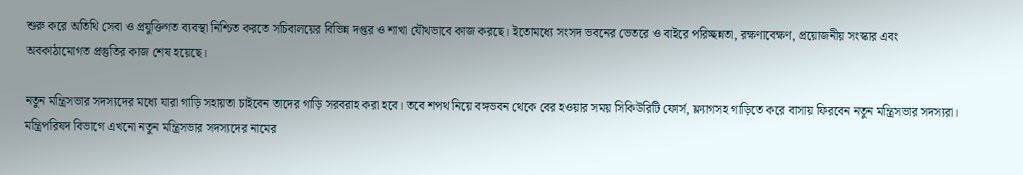শুরু করে অতিথি সেবা ও প্রযুক্তিগত ব্যবস্থা নিশ্চিত করতে সচিবালয়ের বিভিন্ন দপ্তর ও শাখা যৌথভাবে কাজ করছে। ইতোমধ্যে সংসদ ভবনের ভেতরে ও বাইরে পরিচ্ছন্নতা, রক্ষণাবেক্ষণ, প্রয়োজনীয় সংস্কার এবং অবকাঠামোগত প্রস্তুতির কাজ শেষ হয়েছে।

নতুন মন্ত্রিসভার সদস্যদের মধ্যে যারা গাড়ি সহায়তা চাইবেন তাদের গাড়ি সরবরাহ করা হবে। তবে শপথ নিয়ে বঙ্গভবন থেকে বের হওয়ার সময় সিকিউরিটি ফোর্স, ফ্ল্যাগসহ গাড়িতে করে বাসায় ফিরবেন নতুন মন্ত্রিসভার সদস্যরা। মন্ত্রিপরিষদ বিভাগে এখনো নতুন মন্ত্রিসভার সদস্যদের নামের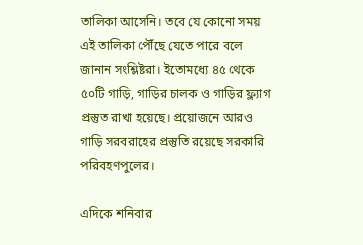তালিকা আসেনি। তবে যে কোনো সময় এই তালিকা পৌঁছে যেতে পারে বলে জানান সংশ্লিষ্টরা। ইতোমধ্যে ৪৫ থেকে ৫০টি গাড়ি, গাড়ির চালক ও গাড়ির ফ্ল্যাগ প্রস্তুত রাখা হয়েছে। প্রয়োজনে আরও গাড়ি সরবরাহের প্রস্তুতি রয়েছে সরকারি পরিবহণপুলের।

এদিকে শনিবার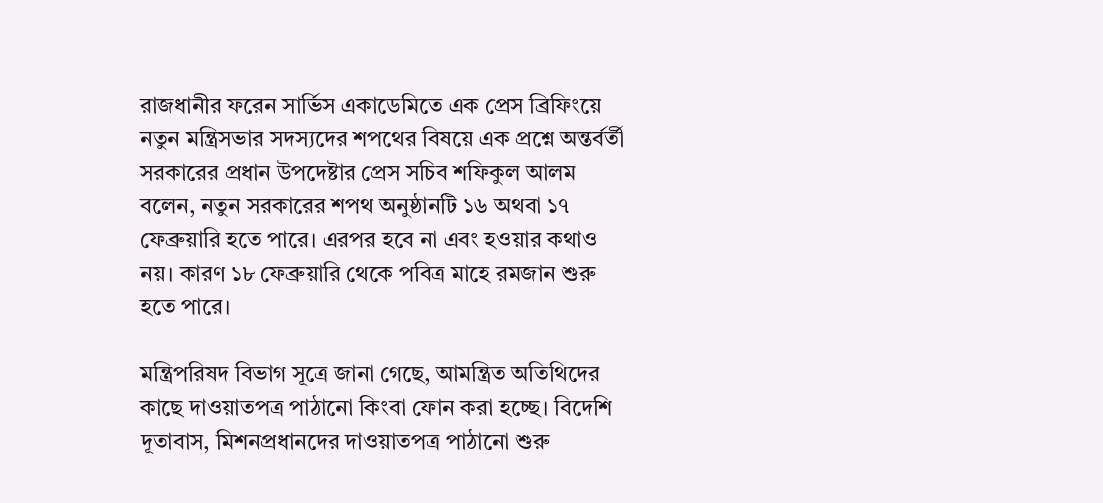রাজধানীর ফরেন সার্ভিস একাডেমিতে এক প্রেস ব্রিফিংয়ে নতুন মন্ত্রিসভার সদস্যদের শপথের বিষয়ে এক প্রশ্নে অন্তর্বর্তী সরকারের প্রধান উপদেষ্টার প্রেস সচিব শফিকুল আলম বলেন, নতুন সরকারের শপথ অনুষ্ঠানটি ১৬ অথবা ১৭ ফেব্রুয়ারি হতে পারে। এরপর হবে না এবং হওয়ার কথাও নয়। কারণ ১৮ ফেব্রুয়ারি থেকে পবিত্র মাহে রমজান শুরু হতে পারে।

মন্ত্রিপরিষদ বিভাগ সূত্রে জানা গেছে, আমন্ত্রিত অতিথিদের কাছে দাওয়াতপত্র পাঠানো কিংবা ফোন করা হচ্ছে। বিদেশি দূতাবাস, মিশনপ্রধানদের দাওয়াতপত্র পাঠানো শুরু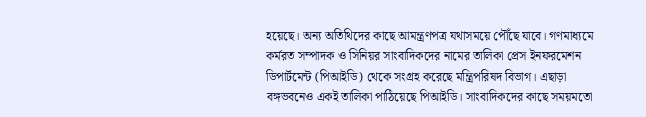হয়েছে। অন্য অতিথিদের কাছে আমন্ত্রণপত্র যথাসময়ে পৌঁছে যাবে। গণমাধ্যমে কর্মরত সম্পাদক ও সিনিয়র সাংবাদিকদের নামের তালিকা প্রেস ইনফরমেশন ডিপার্টমেন্ট (পিআইডি) থেকে সংগ্রহ করেছে মন্ত্রিপরিষদ বিভাগ। এছাড়া বঙ্গভবনেও একই তালিকা পাঠিয়েছে পিআইডি। সাংবাদিকদের কাছে সময়মতো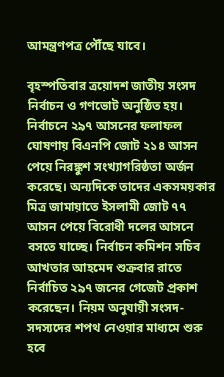আমন্ত্রণপত্র পৌঁছে যাবে।

বৃহস্পতিবার ত্রয়োদশ জাতীয় সংসদ নির্বাচন ও গণভোট অনুষ্ঠিত হয়। নির্বাচনে ২৯৭ আসনের ফলাফল ঘোষণায় বিএনপি জোট ২১৪ আসন পেয়ে নিরঙ্কুশ সংখ্যাগরিষ্ঠতা অর্জন করেছে। অন্যদিকে তাদের একসময়কার মিত্র জামায়াতে ইসলামী জোট ৭৭ আসন পেয়ে বিরোধী দলের আসনে বসতে যাচ্ছে। নির্বাচন কমিশন সচিব আখতার আহমেদ শুক্রবার রাতে নির্বাচিত ২৯৭ জনের গেজেট প্রকাশ করেছেন। নিয়ম অনুযায়ী সংসদ-সদস্যদের শপথ নেওয়ার মাধ্যমে শুরু হবে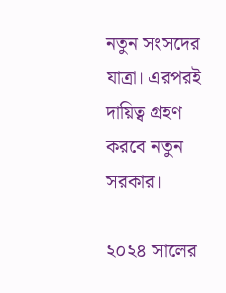নতুন সংসদের যাত্রা। এরপরই দায়িত্ব গ্রহণ করবে নতুন সরকার।

২০২৪ সালের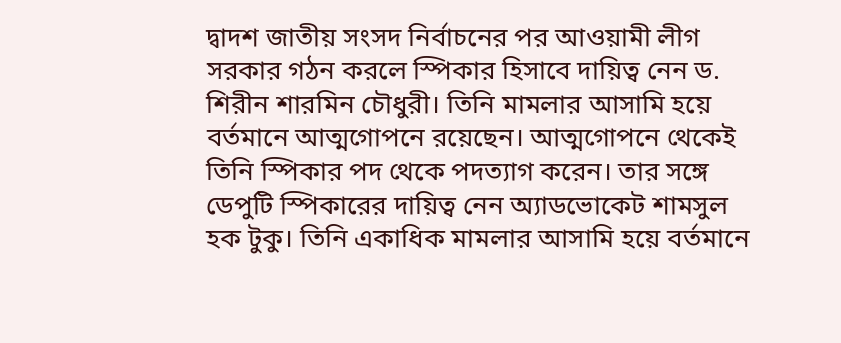দ্বাদশ জাতীয় সংসদ নির্বাচনের পর আওয়ামী লীগ সরকার গঠন করলে স্পিকার হিসাবে দায়িত্ব নেন ড. শিরীন শারমিন চৌধুরী। তিনি মামলার আসামি হয়ে বর্তমানে আত্মগোপনে রয়েছেন। আত্মগোপনে থেকেই তিনি স্পিকার পদ থেকে পদত্যাগ করেন। তার সঙ্গে ডেপুটি স্পিকারের দায়িত্ব নেন অ্যাডভোকেট শামসুল হক টুকু। তিনি একাধিক মামলার আসামি হয়ে বর্তমানে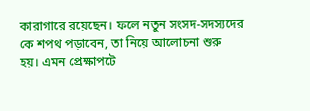কারাগারে রয়েছেন। ফলে নতুন সংসদ-সদস্যদের কে শপথ পড়াবেন, তা নিয়ে আলোচনা শুরু হয়। এমন প্রেক্ষাপটে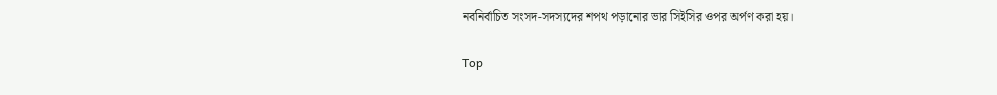নবনির্বাচিত সংসদ-সদস্যদের শপথ পড়ানোর ভার সিইসির ওপর অর্পণ করা হয়।

Top